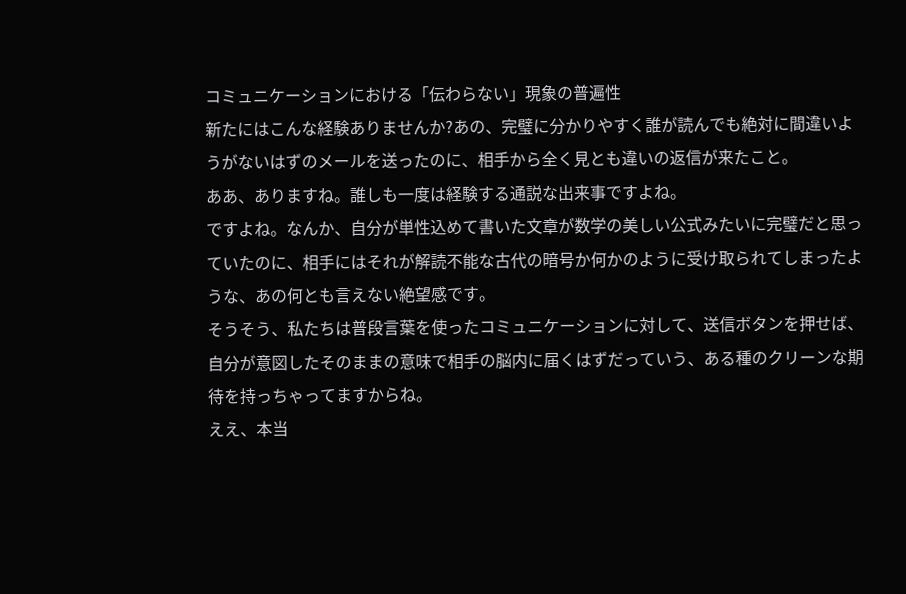コミュニケーションにおける「伝わらない」現象の普遍性
新たにはこんな経験ありませんか?あの、完璧に分かりやすく誰が読んでも絶対に間違いようがないはずのメールを送ったのに、相手から全く見とも違いの返信が来たこと。
ああ、ありますね。誰しも一度は経験する通説な出来事ですよね。
ですよね。なんか、自分が単性込めて書いた文章が数学の美しい公式みたいに完璧だと思っていたのに、相手にはそれが解読不能な古代の暗号か何かのように受け取られてしまったような、あの何とも言えない絶望感です。
そうそう、私たちは普段言葉を使ったコミュニケーションに対して、送信ボタンを押せば、自分が意図したそのままの意味で相手の脳内に届くはずだっていう、ある種のクリーンな期待を持っちゃってますからね。
ええ、本当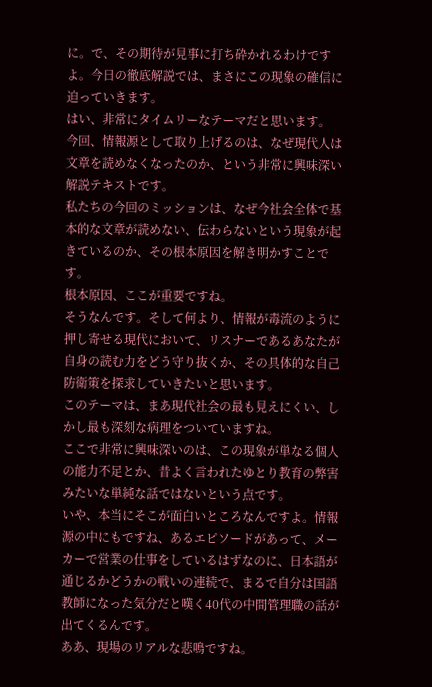に。で、その期待が見事に打ち砕かれるわけですよ。今日の徹底解説では、まさにこの現象の確信に迫っていきます。
はい、非常にタイムリーなテーマだと思います。
今回、情報源として取り上げるのは、なぜ現代人は文章を読めなくなったのか、という非常に興味深い解説テキストです。
私たちの今回のミッションは、なぜ今社会全体で基本的な文章が読めない、伝わらないという現象が起きているのか、その根本原因を解き明かすことです。
根本原因、ここが重要ですね。
そうなんです。そして何より、情報が毒流のように押し寄せる現代において、リスナーであるあなたが自身の読む力をどう守り抜くか、その具体的な自己防衛策を探求していきたいと思います。
このテーマは、まあ現代社会の最も見えにくい、しかし最も深刻な病理をついていますね。
ここで非常に興味深いのは、この現象が単なる個人の能力不足とか、昔よく言われたゆとり教育の弊害みたいな単純な話ではないという点です。
いや、本当にそこが面白いところなんですよ。情報源の中にもですね、あるエピソードがあって、メーカーで営業の仕事をしているはずなのに、日本語が通じるかどうかの戦いの連続で、まるで自分は国語教師になった気分だと嘆く40代の中間管理職の話が出てくるんです。
ああ、現場のリアルな悲鳴ですね。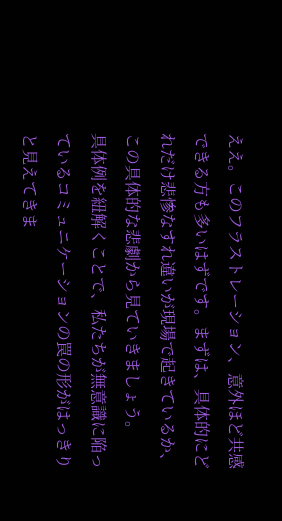ええ。このフラストレーション、意外ほど共感できる方も多いはずです。まずは、具体的にどれだけ悲惨なすれ違いが現場で起きているか、この具体的な悲劇から見ていきましょう。
具体例を紐解くことで、私たちが無意識に陥っているコミュニケーションの罠の形がはっきりと見えてきま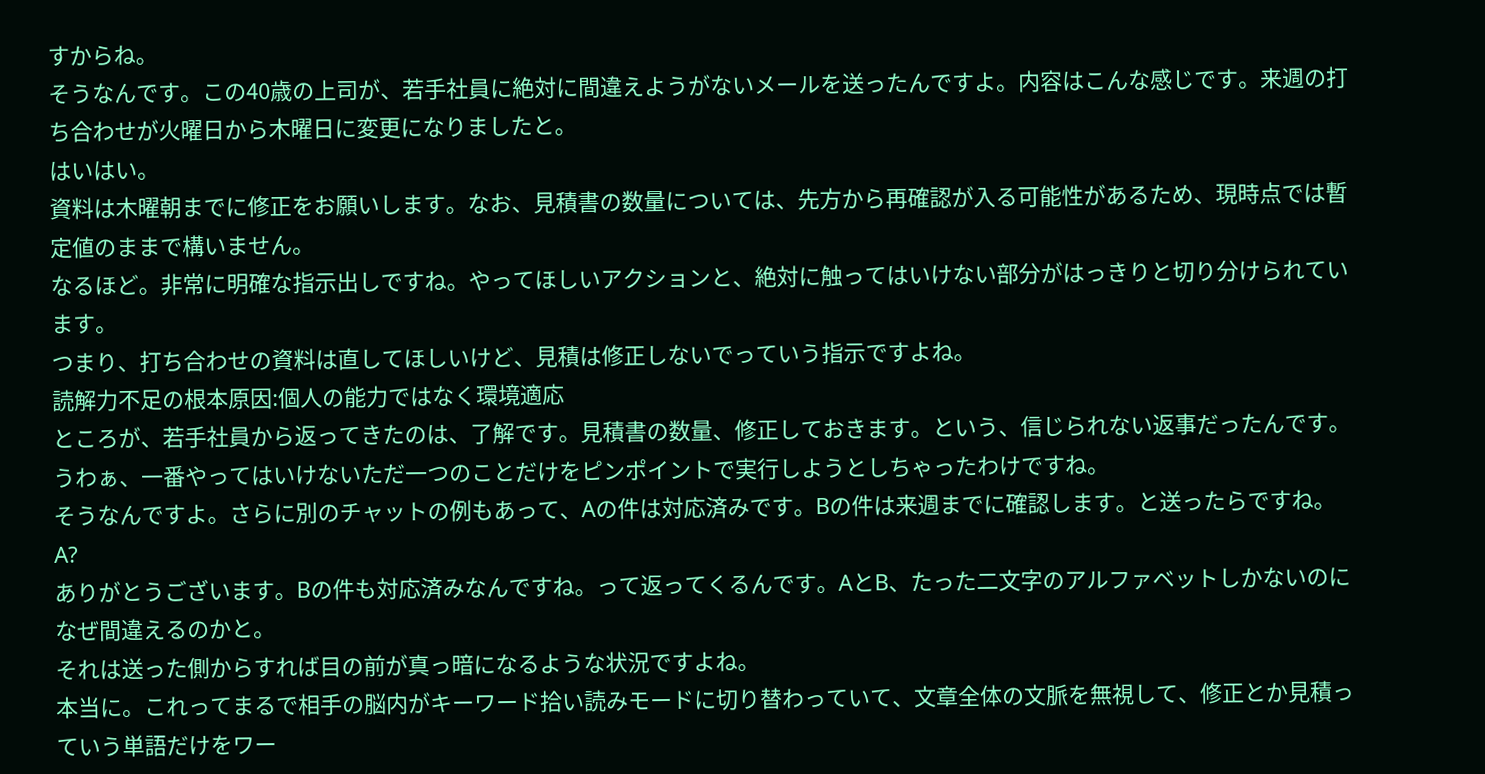すからね。
そうなんです。この40歳の上司が、若手社員に絶対に間違えようがないメールを送ったんですよ。内容はこんな感じです。来週の打ち合わせが火曜日から木曜日に変更になりましたと。
はいはい。
資料は木曜朝までに修正をお願いします。なお、見積書の数量については、先方から再確認が入る可能性があるため、現時点では暫定値のままで構いません。
なるほど。非常に明確な指示出しですね。やってほしいアクションと、絶対に触ってはいけない部分がはっきりと切り分けられています。
つまり、打ち合わせの資料は直してほしいけど、見積は修正しないでっていう指示ですよね。
読解力不足の根本原因:個人の能力ではなく環境適応
ところが、若手社員から返ってきたのは、了解です。見積書の数量、修正しておきます。という、信じられない返事だったんです。
うわぁ、一番やってはいけないただ一つのことだけをピンポイントで実行しようとしちゃったわけですね。
そうなんですよ。さらに別のチャットの例もあって、Aの件は対応済みです。Bの件は来週までに確認します。と送ったらですね。
A?
ありがとうございます。Bの件も対応済みなんですね。って返ってくるんです。AとB、たった二文字のアルファベットしかないのになぜ間違えるのかと。
それは送った側からすれば目の前が真っ暗になるような状況ですよね。
本当に。これってまるで相手の脳内がキーワード拾い読みモードに切り替わっていて、文章全体の文脈を無視して、修正とか見積っていう単語だけをワー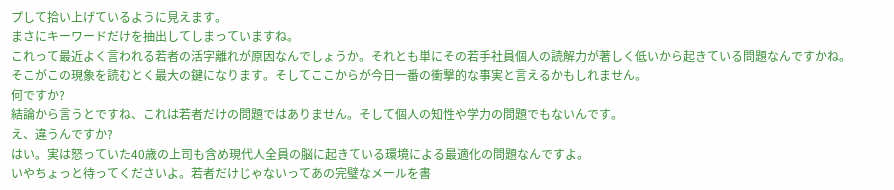プして拾い上げているように見えます。
まさにキーワードだけを抽出してしまっていますね。
これって最近よく言われる若者の活字離れが原因なんでしょうか。それとも単にその若手社員個人の読解力が著しく低いから起きている問題なんですかね。
そこがこの現象を読むとく最大の鍵になります。そしてここからが今日一番の衝撃的な事実と言えるかもしれません。
何ですか?
結論から言うとですね、これは若者だけの問題ではありません。そして個人の知性や学力の問題でもないんです。
え、違うんですか?
はい。実は怒っていた40歳の上司も含め現代人全員の脳に起きている環境による最適化の問題なんですよ。
いやちょっと待ってくださいよ。若者だけじゃないってあの完璧なメールを書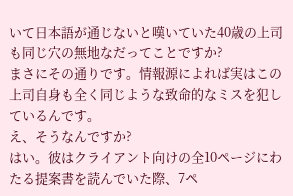いて日本語が通じないと嘆いていた40歳の上司も同じ穴の無地なだってことですか?
まさにその通りです。情報源によれば実はこの上司自身も全く同じような致命的なミスを犯しているんです。
え、そうなんですか?
はい。彼はクライアント向けの全10ページにわたる提案書を読んでいた際、7ペ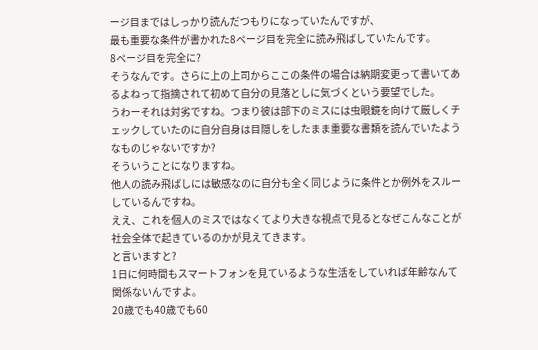ージ目まではしっかり読んだつもりになっていたんですが、
最も重要な条件が書かれた8ページ目を完全に読み飛ばしていたんです。
8ページ目を完全に?
そうなんです。さらに上の上司からここの条件の場合は納期変更って書いてあるよねって指摘されて初めて自分の見落としに気づくという要望でした。
うわーそれは対劣ですね。つまり彼は部下のミスには虫眼鏡を向けて厳しくチェックしていたのに自分自身は目隠しをしたまま重要な書類を読んでいたようなものじゃないですか?
そういうことになりますね。
他人の読み飛ばしには敏感なのに自分も全く同じように条件とか例外をスルーしているんですね。
ええ、これを個人のミスではなくてより大きな視点で見るとなぜこんなことが社会全体で起きているのかが見えてきます。
と言いますと?
1日に何時間もスマートフォンを見ているような生活をしていれば年齢なんて関係ないんですよ。
20歳でも40歳でも60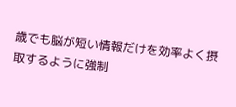歳でも脳が短い情報だけを効率よく摂取するように強制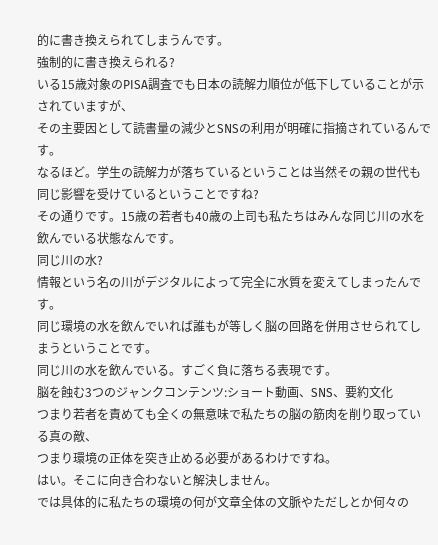的に書き換えられてしまうんです。
強制的に書き換えられる?
いる15歳対象のPISA調査でも日本の読解力順位が低下していることが示されていますが、
その主要因として読書量の減少とSNSの利用が明確に指摘されているんです。
なるほど。学生の読解力が落ちているということは当然その親の世代も同じ影響を受けているということですね?
その通りです。15歳の若者も40歳の上司も私たちはみんな同じ川の水を飲んでいる状態なんです。
同じ川の水?
情報という名の川がデジタルによって完全に水質を変えてしまったんです。
同じ環境の水を飲んでいれば誰もが等しく脳の回路を併用させられてしまうということです。
同じ川の水を飲んでいる。すごく負に落ちる表現です。
脳を蝕む3つのジャンクコンテンツ:ショート動画、SNS、要約文化
つまり若者を責めても全くの無意味で私たちの脳の筋肉を削り取っている真の敵、
つまり環境の正体を突き止める必要があるわけですね。
はい。そこに向き合わないと解決しません。
では具体的に私たちの環境の何が文章全体の文脈やただしとか何々の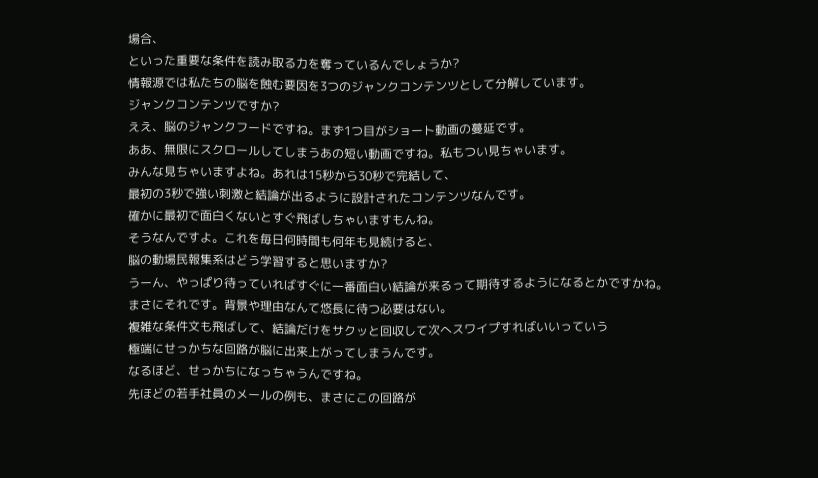場合、
といった重要な条件を読み取る力を奪っているんでしょうか?
情報源では私たちの脳を蝕む要因を3つのジャンクコンテンツとして分解しています。
ジャンクコンテンツですか?
ええ、脳のジャンクフードですね。まず1つ目がショート動画の蔓延です。
ああ、無限にスクロールしてしまうあの短い動画ですね。私もつい見ちゃいます。
みんな見ちゃいますよね。あれは15秒から30秒で完結して、
最初の3秒で強い刺激と結論が出るように設計されたコンテンツなんです。
確かに最初で面白くないとすぐ飛ばしちゃいますもんね。
そうなんですよ。これを毎日何時間も何年も見続けると、
脳の動場民報集系はどう学習すると思いますか?
うーん、やっぱり待っていればすぐに一番面白い結論が来るって期待するようになるとかですかね。
まさにそれです。背景や理由なんて悠長に待つ必要はない。
複雑な条件文も飛ばして、結論だけをサクッと回収して次へスワイプすればいいっていう
極端にせっかちな回路が脳に出来上がってしまうんです。
なるほど、せっかちになっちゃうんですね。
先ほどの若手社員のメールの例も、まさにこの回路が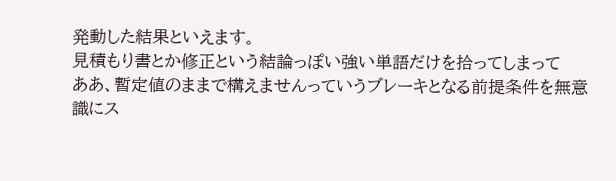発動した結果といえます。
見積もり書とか修正という結論っぽい強い単語だけを拾ってしまって
ああ、暫定値のままで構えませんっていうブレーキとなる前提条件を無意識にス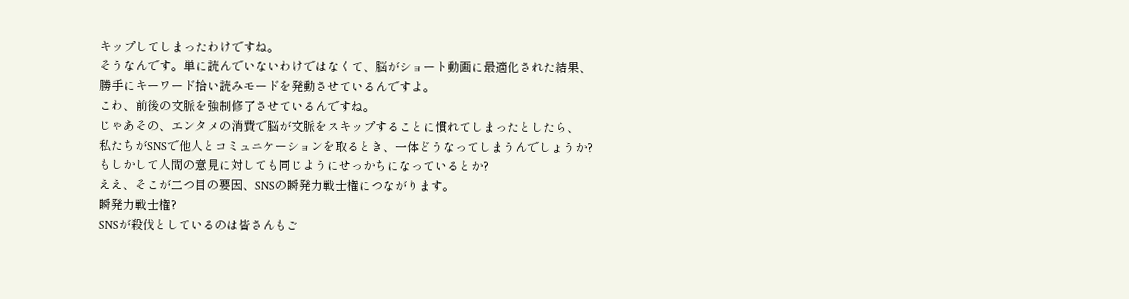キップしてしまったわけですね。
そうなんです。単に読んでいないわけではなくて、脳がショート動画に最適化された結果、
勝手にキーワード拾い読みモードを発動させているんですよ。
こわ、前後の文脈を強制修了させているんですね。
じゃあその、エンタメの消費で脳が文脈をスキップすることに慣れてしまったとしたら、
私たちがSNSで他人とコミュニケーションを取るとき、一体どうなってしまうんでしょうか?
もしかして人間の意見に対しても同じようにせっかちになっているとか?
ええ、そこが二つ目の要因、SNSの瞬発力戦士権につながります。
瞬発力戦士権?
SNSが殺伐としているのは皆さんもご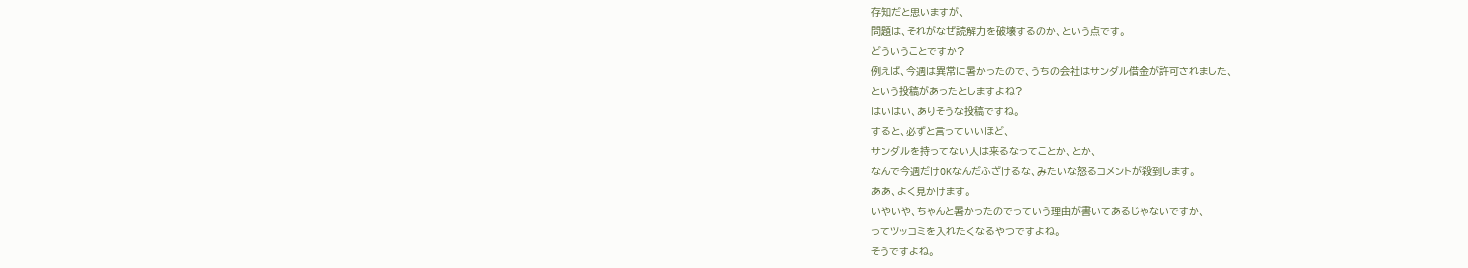存知だと思いますが、
問題は、それがなぜ読解力を破壊するのか、という点です。
どういうことですか?
例えば、今週は異常に暑かったので、うちの会社はサンダル借金が許可されました、
という投稿があったとしますよね?
はいはい、ありそうな投稿ですね。
すると、必ずと言っていいほど、
サンダルを持ってない人は来るなってことか、とか、
なんで今週だけOKなんだふざけるな、みたいな怒るコメントが殺到します。
ああ、よく見かけます。
いやいや、ちゃんと暑かったのでっていう理由が書いてあるじゃないですか、
ってツッコミを入れたくなるやつですよね。
そうですよね。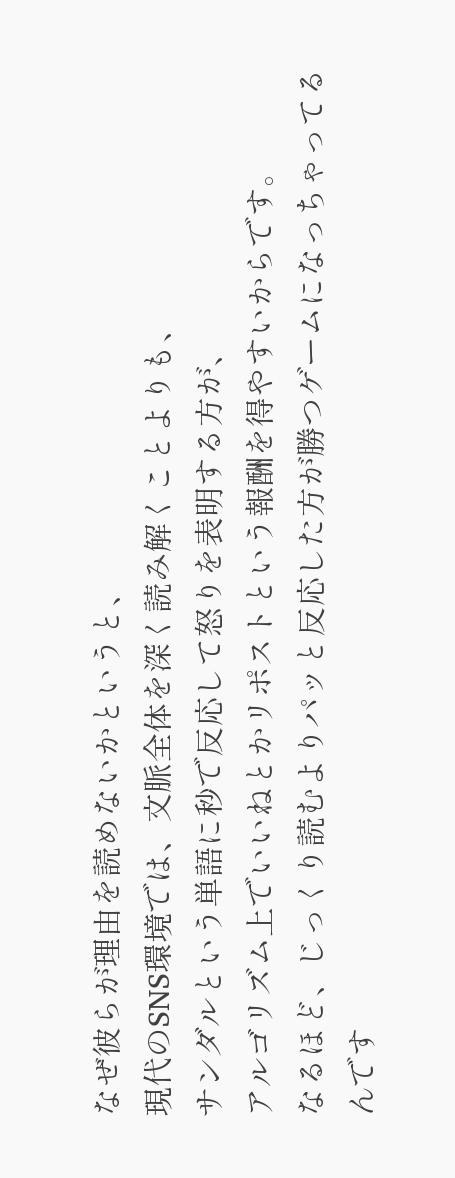なぜ彼らが理由を読めないかというと、
現代のSNS環境では、文脈全体を深く読み解くことよりも、
サンダルという単語に秒で反応して怒りを表明する方が、
アルゴリズム上でいいねとかリポストという報酬を得やすいからです。
なるほど、じっくり読むよりパッと反応した方が勝つゲームになっちゃってるんです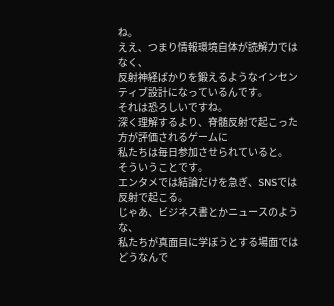ね。
ええ、つまり情報環境自体が読解力ではなく、
反射神経ばかりを鍛えるようなインセンティブ設計になっているんです。
それは恐ろしいですね。
深く理解するより、脊髄反射で起こった方が評価されるゲームに
私たちは毎日参加させられていると。
そういうことです。
エンタメでは結論だけを急ぎ、SNSでは反射で起こる。
じゃあ、ビジネス書とかニュースのような、
私たちが真面目に学ぼうとする場面ではどうなんで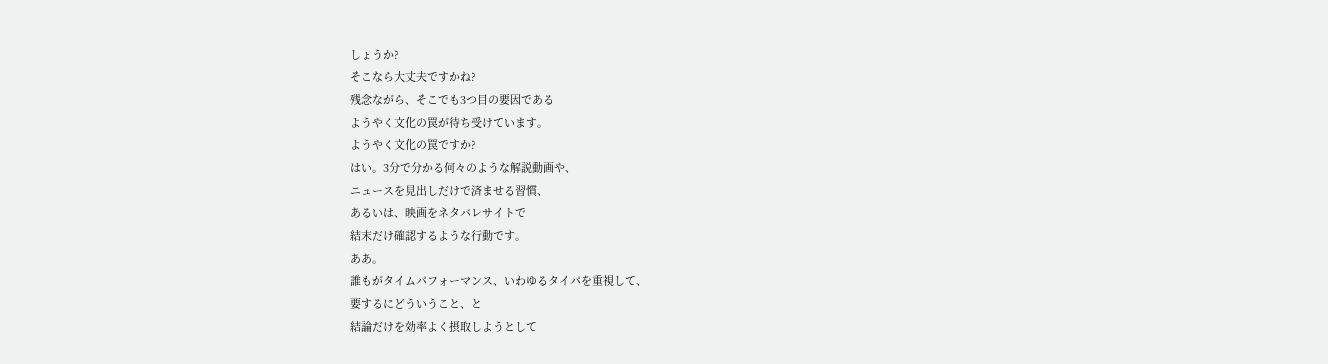しょうか?
そこなら大丈夫ですかね?
残念ながら、そこでも3つ目の要因である
ようやく文化の罠が待ち受けています。
ようやく文化の罠ですか?
はい。3分で分かる何々のような解説動画や、
ニュースを見出しだけで済ませる習慣、
あるいは、映画をネタバレサイトで
結末だけ確認するような行動です。
ああ。
誰もがタイムパフォーマンス、いわゆるタイパを重視して、
要するにどういうこと、と
結論だけを効率よく摂取しようとして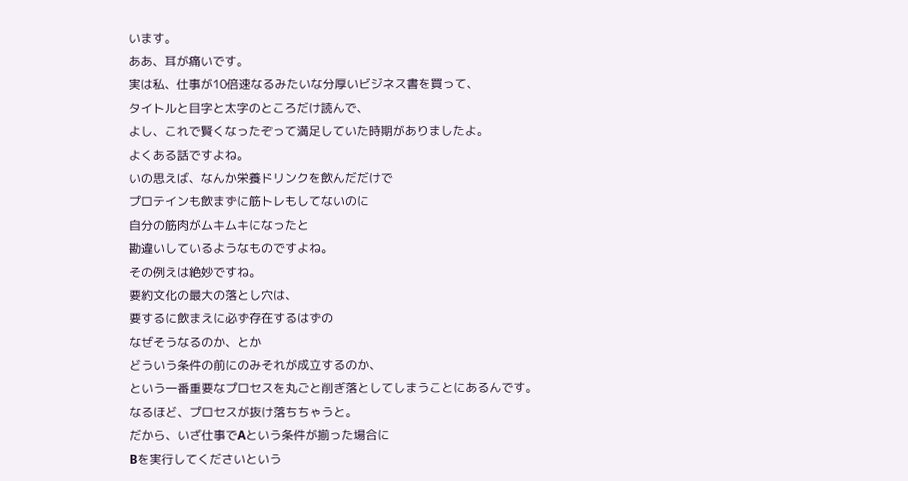います。
ああ、耳が痛いです。
実は私、仕事が10倍速なるみたいな分厚いビジネス書を買って、
タイトルと目字と太字のところだけ読んで、
よし、これで賢くなったぞって満足していた時期がありましたよ。
よくある話ですよね。
いの思えば、なんか栄養ドリンクを飲んだだけで
プロテインも飲まずに筋トレもしてないのに
自分の筋肉がムキムキになったと
勘違いしているようなものですよね。
その例えは絶妙ですね。
要約文化の最大の落とし穴は、
要するに飲まえに必ず存在するはずの
なぜそうなるのか、とか
どういう条件の前にのみそれが成立するのか、
という一番重要なプロセスを丸ごと削ぎ落としてしまうことにあるんです。
なるほど、プロセスが抜け落ちちゃうと。
だから、いざ仕事でAという条件が揃った場合に
Bを実行してくださいという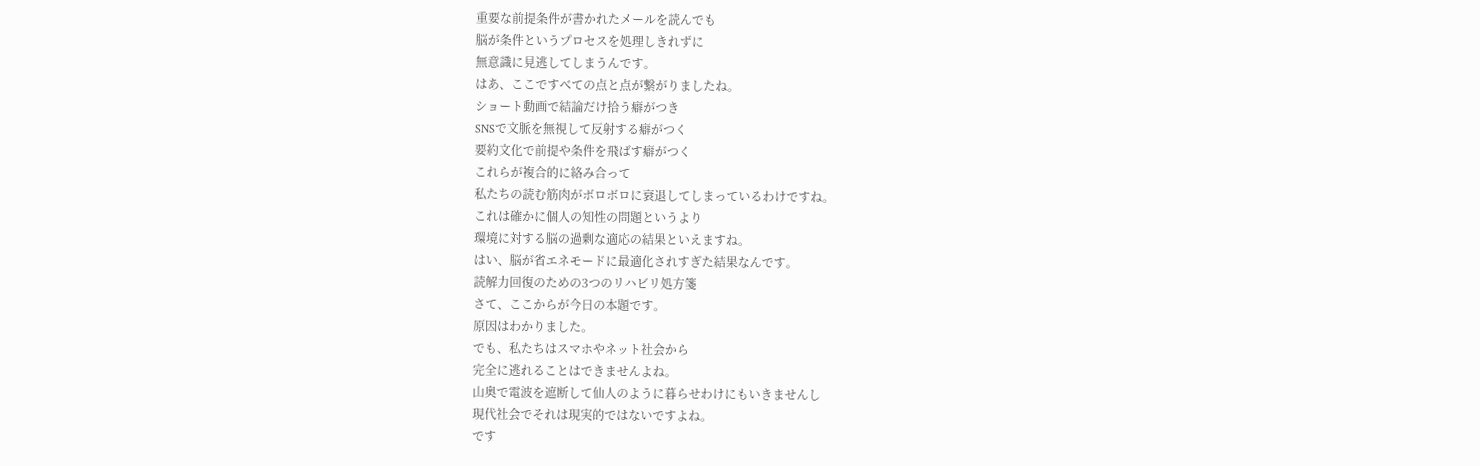重要な前提条件が書かれたメールを読んでも
脳が条件というプロセスを処理しきれずに
無意識に見逃してしまうんです。
はあ、ここですべての点と点が繋がりましたね。
ショート動画で結論だけ拾う癖がつき
SNSで文脈を無視して反射する癖がつく
要約文化で前提や条件を飛ばす癖がつく
これらが複合的に絡み合って
私たちの読む筋肉がボロボロに衰退してしまっているわけですね。
これは確かに個人の知性の問題というより
環境に対する脳の過剰な適応の結果といえますね。
はい、脳が省エネモードに最適化されすぎた結果なんです。
読解力回復のための3つのリハビリ処方箋
さて、ここからが今日の本題です。
原因はわかりました。
でも、私たちはスマホやネット社会から
完全に逃れることはできませんよね。
山奥で電波を遮断して仙人のように暮らせわけにもいきませんし
現代社会でそれは現実的ではないですよね。
です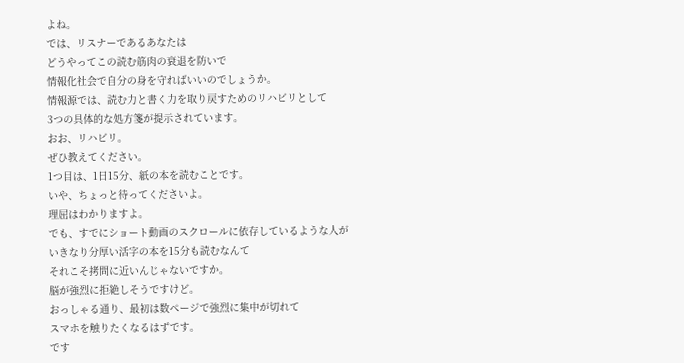よね。
では、リスナーであるあなたは
どうやってこの読む筋肉の衰退を防いで
情報化社会で自分の身を守ればいいのでしょうか。
情報源では、読む力と書く力を取り戻すためのリハビリとして
3つの具体的な処方箋が提示されています。
おお、リハビリ。
ぜひ教えてください。
1つ目は、1日15分、紙の本を読むことです。
いや、ちょっと待ってくださいよ。
理屈はわかりますよ。
でも、すでにショート動画のスクロールに依存しているような人が
いきなり分厚い活字の本を15分も読むなんて
それこそ拷問に近いんじゃないですか。
脳が強烈に拒絶しそうですけど。
おっしゃる通り、最初は数ページで強烈に集中が切れて
スマホを触りたくなるはずです。
です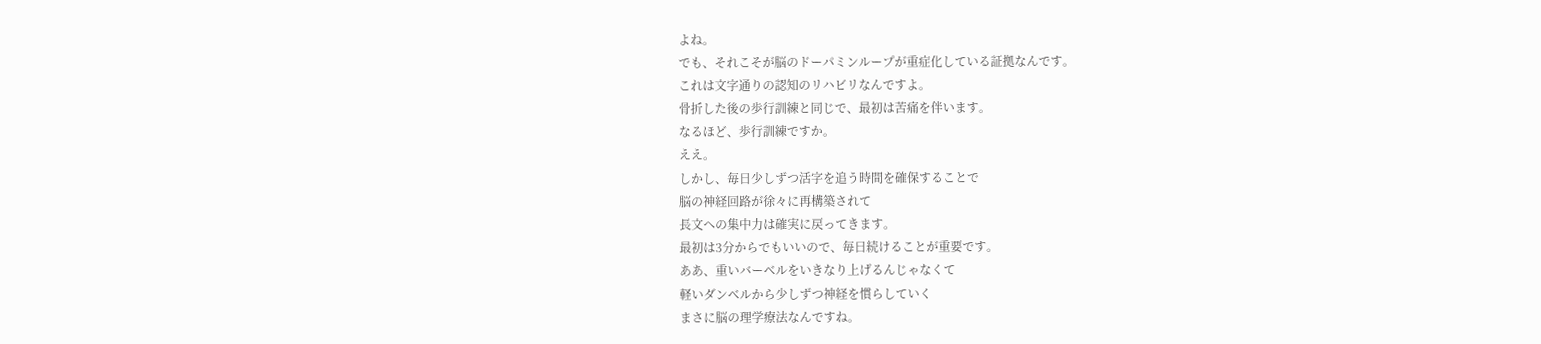よね。
でも、それこそが脳のドーパミンループが重症化している証拠なんです。
これは文字通りの認知のリハビリなんですよ。
骨折した後の歩行訓練と同じで、最初は苦痛を伴います。
なるほど、歩行訓練ですか。
ええ。
しかし、毎日少しずつ活字を追う時間を確保することで
脳の神経回路が徐々に再構築されて
長文への集中力は確実に戻ってきます。
最初は3分からでもいいので、毎日続けることが重要です。
ああ、重いバーベルをいきなり上げるんじゃなくて
軽いダンベルから少しずつ神経を慣らしていく
まさに脳の理学療法なんですね。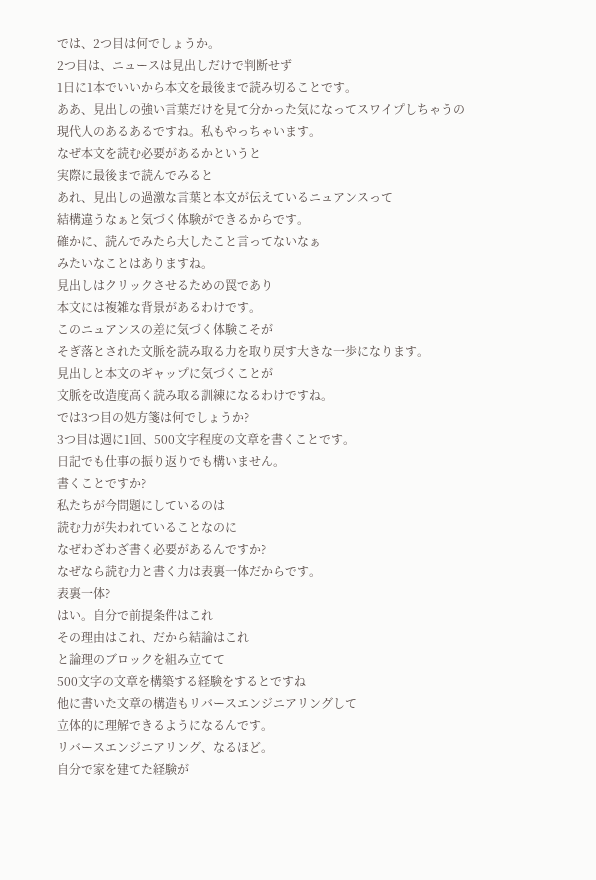では、2つ目は何でしょうか。
2つ目は、ニュースは見出しだけで判断せず
1日に1本でいいから本文を最後まで読み切ることです。
ああ、見出しの強い言葉だけを見て分かった気になってスワイプしちゃうの
現代人のあるあるですね。私もやっちゃいます。
なぜ本文を読む必要があるかというと
実際に最後まで読んでみると
あれ、見出しの過激な言葉と本文が伝えているニュアンスって
結構違うなぁと気づく体験ができるからです。
確かに、読んでみたら大したこと言ってないなぁ
みたいなことはありますね。
見出しはクリックさせるための罠であり
本文には複雑な背景があるわけです。
このニュアンスの差に気づく体験こそが
そぎ落とされた文脈を読み取る力を取り戻す大きな一歩になります。
見出しと本文のギャップに気づくことが
文脈を改造度高く読み取る訓練になるわけですね。
では3つ目の処方箋は何でしょうか?
3つ目は週に1回、500文字程度の文章を書くことです。
日記でも仕事の振り返りでも構いません。
書くことですか?
私たちが今問題にしているのは
読む力が失われていることなのに
なぜわざわざ書く必要があるんですか?
なぜなら読む力と書く力は表裏一体だからです。
表裏一体?
はい。自分で前提条件はこれ
その理由はこれ、だから結論はこれ
と論理のブロックを組み立てて
500文字の文章を構築する経験をするとですね
他に書いた文章の構造もリバースエンジニアリングして
立体的に理解できるようになるんです。
リバースエンジニアリング、なるほど。
自分で家を建てた経験が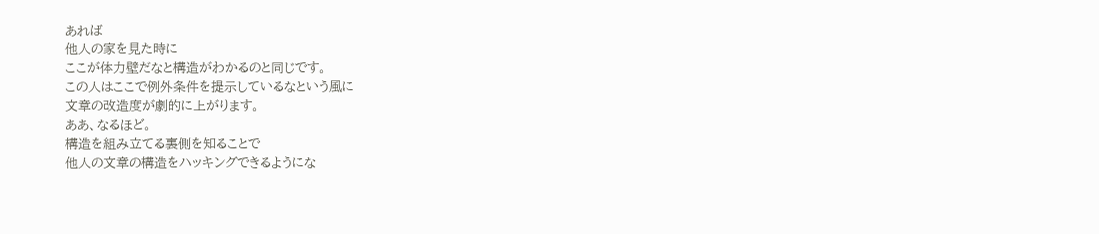あれば
他人の家を見た時に
ここが体力壁だなと構造がわかるのと同じです。
この人はここで例外条件を提示しているなという風に
文章の改造度が劇的に上がります。
ああ、なるほど。
構造を組み立てる裏側を知ることで
他人の文章の構造をハッキングできるようにな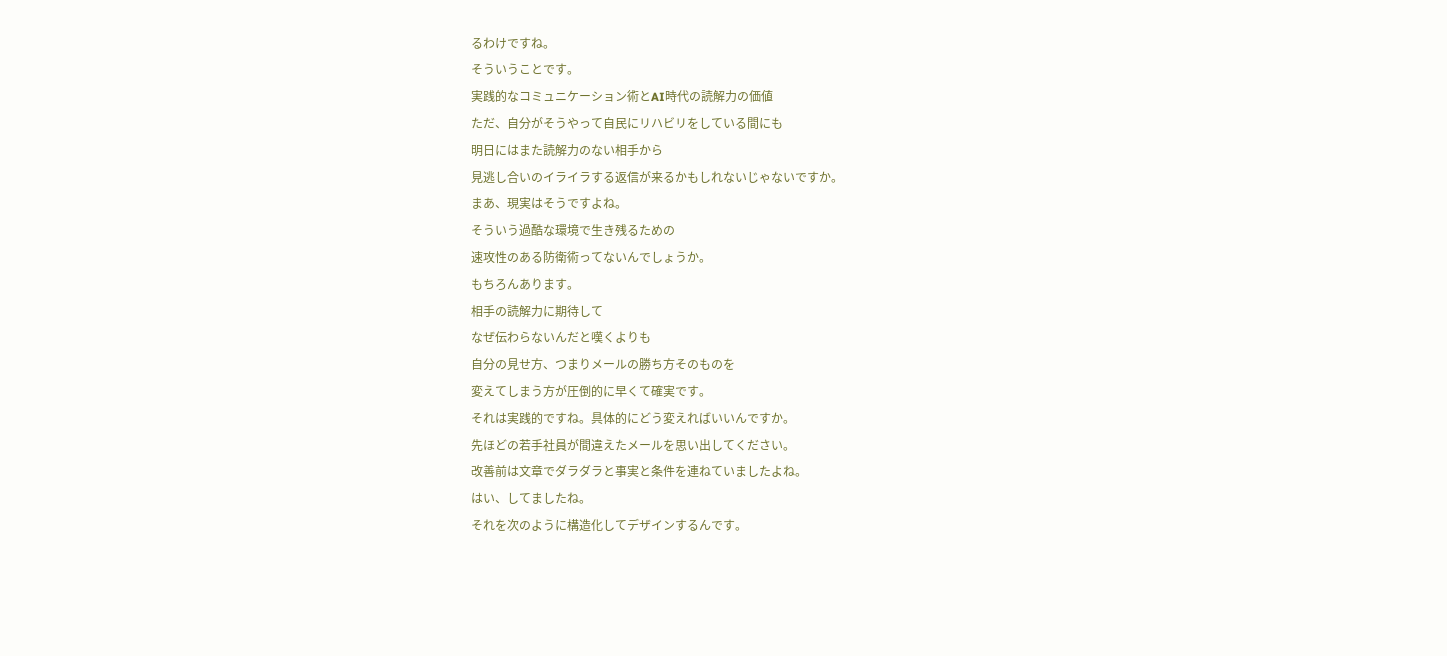るわけですね。
そういうことです。
実践的なコミュニケーション術とAI時代の読解力の価値
ただ、自分がそうやって自民にリハビリをしている間にも
明日にはまた読解力のない相手から
見逃し合いのイライラする返信が来るかもしれないじゃないですか。
まあ、現実はそうですよね。
そういう過酷な環境で生き残るための
速攻性のある防衛術ってないんでしょうか。
もちろんあります。
相手の読解力に期待して
なぜ伝わらないんだと嘆くよりも
自分の見せ方、つまりメールの勝ち方そのものを
変えてしまう方が圧倒的に早くて確実です。
それは実践的ですね。具体的にどう変えればいいんですか。
先ほどの若手社員が間違えたメールを思い出してください。
改善前は文章でダラダラと事実と条件を連ねていましたよね。
はい、してましたね。
それを次のように構造化してデザインするんです。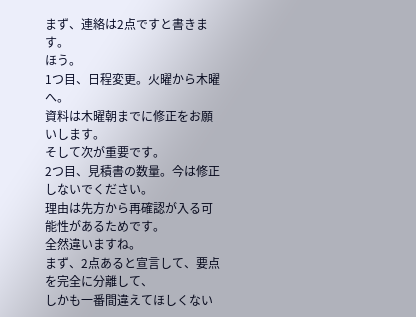まず、連絡は2点ですと書きます。
ほう。
1つ目、日程変更。火曜から木曜へ。
資料は木曜朝までに修正をお願いします。
そして次が重要です。
2つ目、見積書の数量。今は修正しないでください。
理由は先方から再確認が入る可能性があるためです。
全然違いますね。
まず、2点あると宣言して、要点を完全に分離して、
しかも一番間違えてほしくない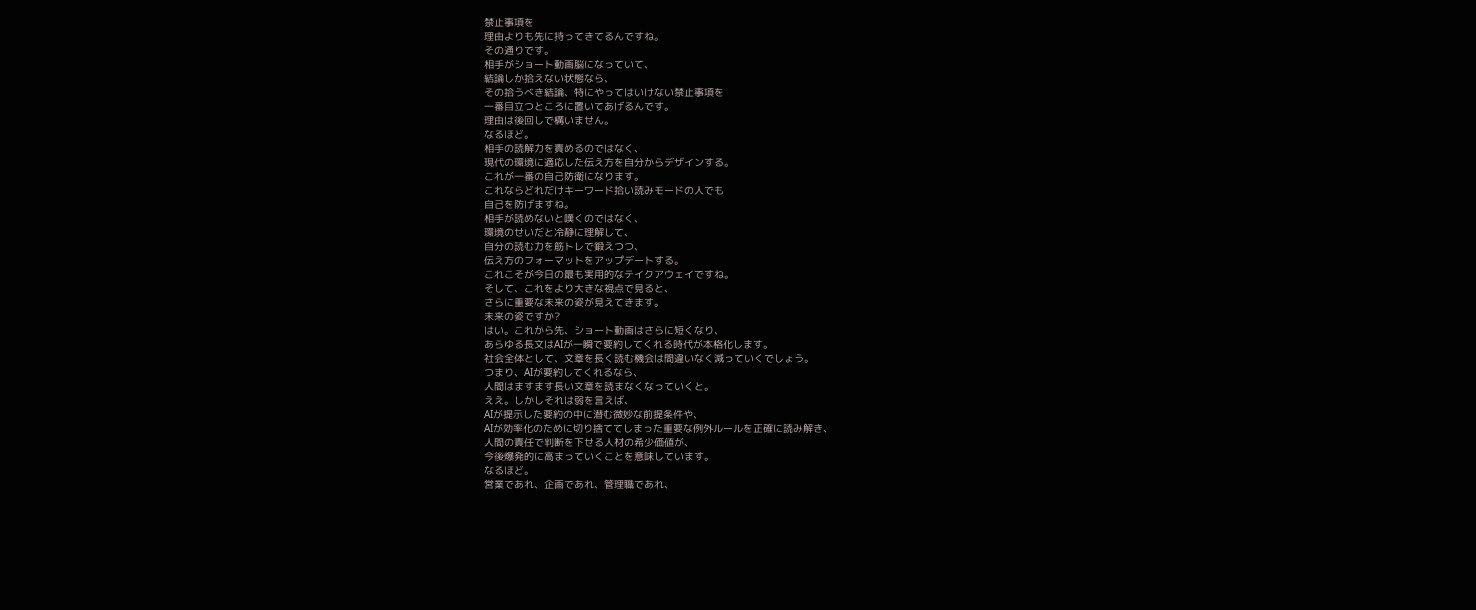禁止事項を
理由よりも先に持ってきてるんですね。
その通りです。
相手がショート動画脳になっていて、
結論しか拾えない状態なら、
その拾うべき結論、特にやってはいけない禁止事項を
一番目立つところに置いてあげるんです。
理由は後回しで構いません。
なるほど。
相手の読解力を責めるのではなく、
現代の環境に適応した伝え方を自分からデザインする。
これが一番の自己防衛になります。
これならどれだけキーワード拾い読みモードの人でも
自己を防げますね。
相手が読めないと嘆くのではなく、
環境のせいだと冷静に理解して、
自分の読む力を筋トレで鍛えつつ、
伝え方のフォーマットをアップデートする。
これこそが今日の最も実用的なテイクアウェイですね。
そして、これをより大きな視点で見ると、
さらに重要な未来の姿が見えてきます。
未来の姿ですか?
はい。これから先、ショート動画はさらに短くなり、
あらゆる長文はAIが一瞬で要約してくれる時代が本格化します。
社会全体として、文章を長く読む機会は間違いなく減っていくでしょう。
つまり、AIが要約してくれるなら、
人間はますます長い文章を読まなくなっていくと。
ええ。しかしそれは弱を言えば、
AIが提示した要約の中に潜む微妙な前提条件や、
AIが効率化のために切り捨ててしまった重要な例外ルールを正確に読み解き、
人間の責任で判断を下せる人材の希少価値が、
今後爆発的に高まっていくことを意味しています。
なるほど。
営業であれ、企画であれ、管理職であれ、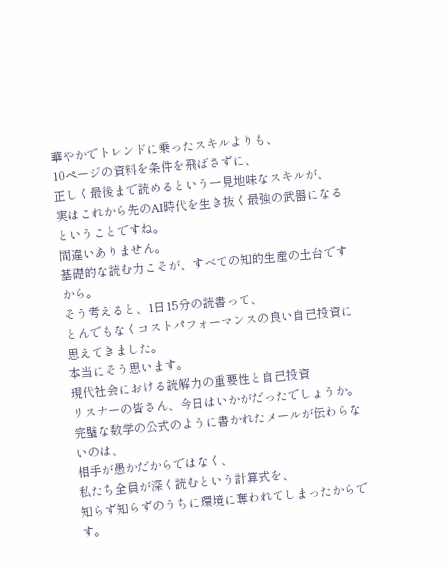華やかでトレンドに乗ったスキルよりも、
10ページの資料を条件を飛ばさずに、
正しく最後まで読めるという一見地味なスキルが、
実はこれから先のAI時代を生き抜く最強の武器になるということですね。
間違いありません。
基礎的な読む力こそが、すべての知的生産の土台ですから。
そう考えると、1日15分の読書って、
とんでもなくコストパフォーマンスの良い自己投資に思えてきました。
本当にそう思います。
現代社会における読解力の重要性と自己投資
リスナーの皆さん、今日はいかがだったでしょうか。
完璧な数学の公式のように書かれたメールが伝わらないのは、
相手が愚かだからではなく、
私たち全員が深く読むという計算式を、
知らず知らずのうちに環境に奪われてしまったからです。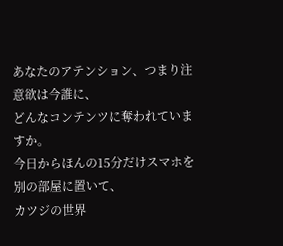あなたのアテンション、つまり注意欲は今誰に、
どんなコンテンツに奪われていますか。
今日からほんの15分だけスマホを別の部屋に置いて、
カツジの世界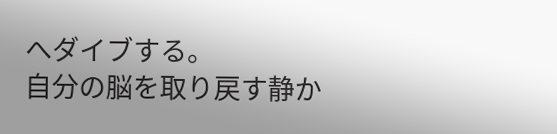へダイブする。
自分の脳を取り戻す静か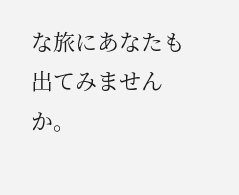な旅にあなたも出てみませんか。